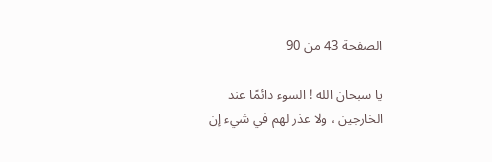الصفحة 43 من 90

يا سبحان الله ! السوء دائمًا عند الخارجين ، ولا عذر لهم في شيء إن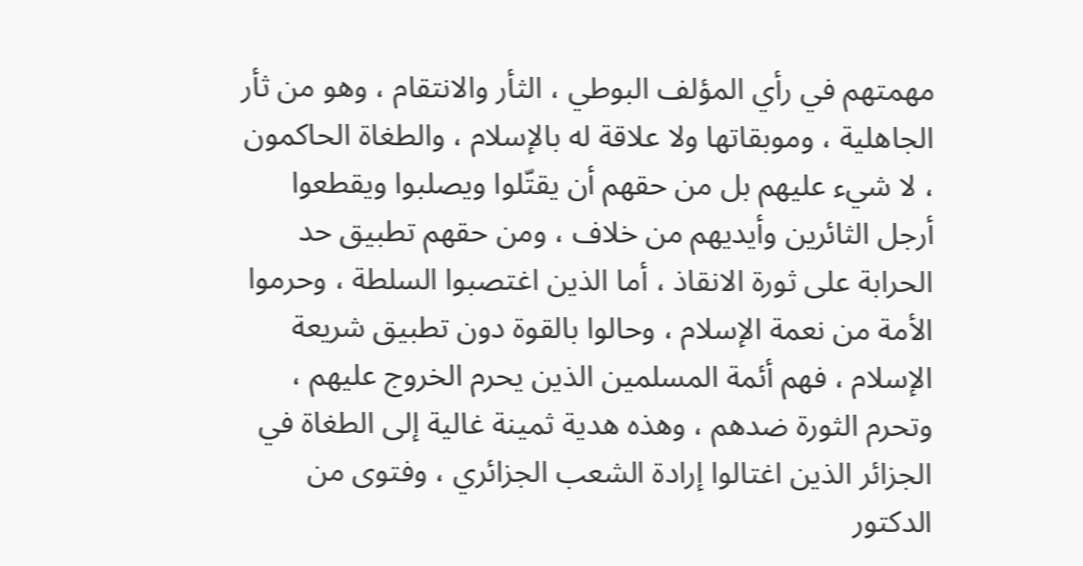مهمتهم في رأي المؤلف البوطي ، الثأر والانتقام ، وهو من ثأر الجاهلية ، وموبقاتها ولا علاقة له بالإسلام ، والطغاة الحاكمون ، لا شيء عليهم بل من حقهم أن يقتّلوا ويصلبوا ويقطعوا أرجل الثائرين وأيديهم من خلاف ، ومن حقهم تطبيق حد الحرابة على ثورة الانقاذ ، أما الذين اغتصبوا السلطة ، وحرموا الأمة من نعمة الإسلام ، وحالوا بالقوة دون تطبيق شريعة الإسلام ، فهم أئمة المسلمين الذين يحرم الخروج عليهم ، وتحرم الثورة ضدهم ، وهذه هدية ثمينة غالية إلى الطغاة في الجزائر الذين اغتالوا إرادة الشعب الجزائري ، وفتوى من الدكتور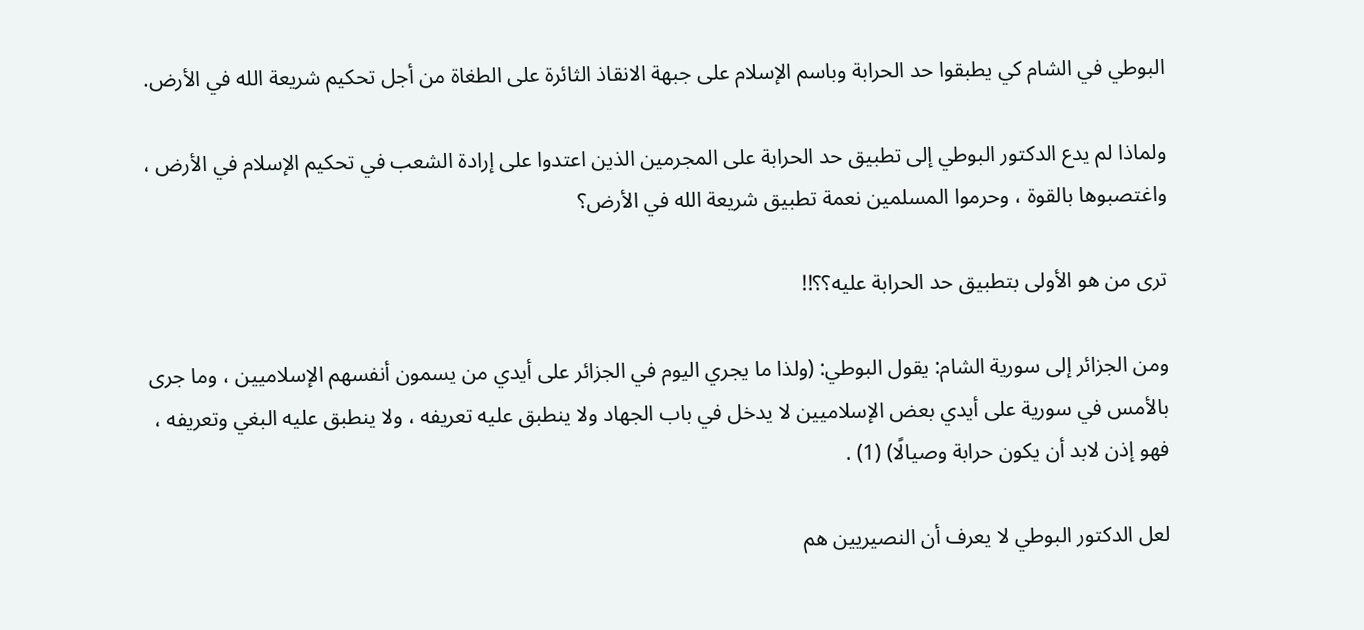البوطي في الشام كي يطبقوا حد الحرابة وباسم الإسلام على جبهة الانقاذ الثائرة على الطغاة من أجل تحكيم شريعة الله في الأرض.

ولماذا لم يدع الدكتور البوطي إلى تطبيق حد الحرابة على المجرمين الذين اعتدوا على إرادة الشعب في تحكيم الإسلام في الأرض ، واغتصبوها بالقوة ، وحرموا المسلمين نعمة تطبيق شريعة الله في الأرض؟

ترى من هو الأولى بتطبيق حد الحرابة عليه؟؟!!

ومن الجزائر إلى سورية الشام: يقول البوطي: (ولذا ما يجري اليوم في الجزائر على أيدي من يسمون أنفسهم الإسلاميين ، وما جرى بالأمس في سورية على أيدي بعض الإسلاميين لا يدخل في باب الجهاد ولا ينطبق عليه تعريفه ، ولا ينطبق عليه البغي وتعريفه ، فهو إذن لابد أن يكون حرابة وصيالًا) (1) .

لعل الدكتور البوطي لا يعرف أن النصيريين هم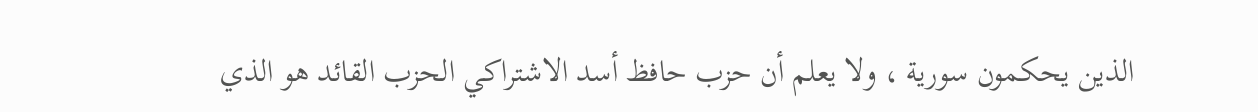الذين يحكمون سورية ، ولا يعلم أن حزب حافظ أسد الاشتراكي الحزب القائد هو الذي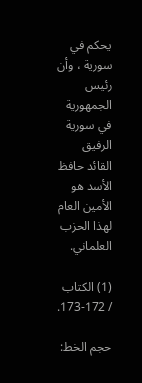يحكم في سورية ، وأن رئيس الجمهورية في سورية الرفيق القائد حافظ الأسد هو الأمين العام لهذا الحزب العلماني.

(1) الكتاب / 172-173.

حجم الخط: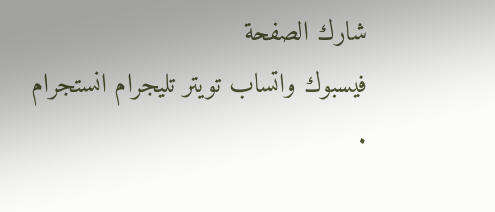شارك الصفحة
فيسبوك واتساب تويتر تليجرام انستجرام
.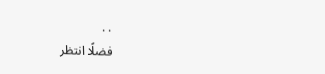. .
فضلًا انتظر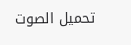تحميل الصوت